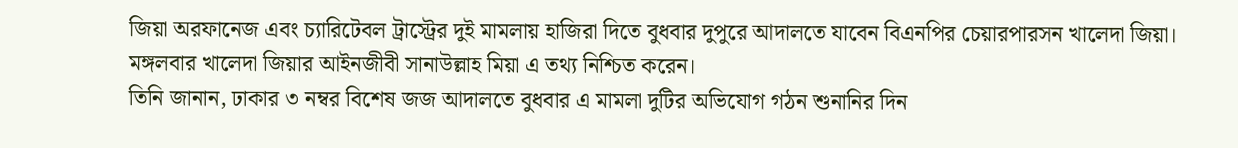জিয়া অরফানেজ এবং চ্যারিটেবল ট্রাস্ট্রের দুই মামলায় হাজিরা দিতে বুধবার দুপুরে আদালতে যাবেন বিএনপির চেয়ারপারসন খালেদা জিয়া। মঙ্গলবার খালেদা জিয়ার আইনজীবী সানাউল্লাহ মিয়া এ তথ্য নিশ্চিত করেন।
তিনি জানান, ঢাকার ৩ নম্বর বিশেষ জজ আদালতে বুধবার এ মামলা দুটির অভিযোগ গঠন শুনানির দিন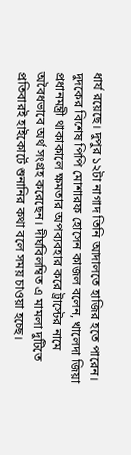ধার্য রয়েছে। দুপুর ১২টা নাগাদ তিনি আদালতে হাজির হতে পারেন।
দুদকের বিশেষ পিপি মোশারফ হোসেন কাজল বলেন, খালেদা জিয়া প্রধানমন্ত্রী থাকাকালে ক্ষমতার অপব্যবহার করে ট্রাস্টের নামে অবৈধভাবে অর্থ সংগ্রহ করেছেন। দীর্ঘবিলম্বিত এ মামলা দুটিতে প্রতিবারই হাইকোর্টে শুনানির কথা বলে সময় চাওয়া হচ্ছে।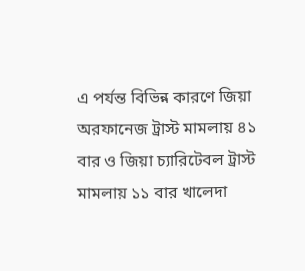এ পর্যন্ত বিভিন্ন কারণে জিয়া অরফানেজ ট্রাস্ট মামলায় ৪১ বার ও জিয়া চ্যারিটেবল ট্রাস্ট মামলায় ১১ বার খালেদা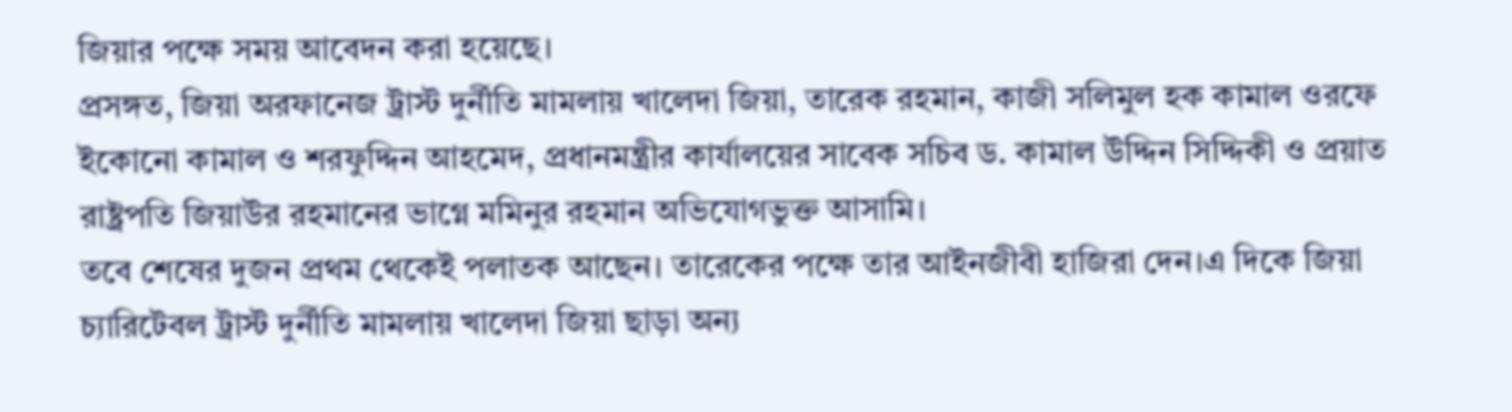জিয়ার পক্ষে সময় আবেদন করা হয়েছে।
প্রসঙ্গত, জিয়া অরফানেজ ট্রাস্ট দুর্নীতি মামলায় খালেদা জিয়া, তারেক রহমান, কাজী সলিমুল হক কামাল ওরফে ইকোনো কামাল ও শরফুদ্দিন আহমেদ, প্রধানমন্ত্রীর কার্যালয়ের সাবেক সচিব ড. কামাল উদ্দিন সিদ্দিকী ও প্রয়াত রাষ্ট্রপতি জিয়াউর রহমানের ভাগ্নে মমিনুর রহমান অভিযোগভুক্ত আসামি।
তবে শেষের দুজন প্রথম থেকেই পলাতক আছেন। তারেকের পক্ষে তার আইনজীবী হাজিরা দেন।এ দিকে জিয়া চ্যারিটেবল ট্রাস্ট দুর্নীতি মামলায় খালেদা জিয়া ছাড়া অন্য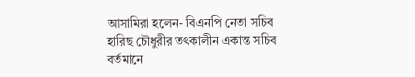আসামিরা হলেন- বিএনপি নেতা সচিব হারিছ চৌধুরীর তৎকালীন একান্ত সচিব বর্তমানে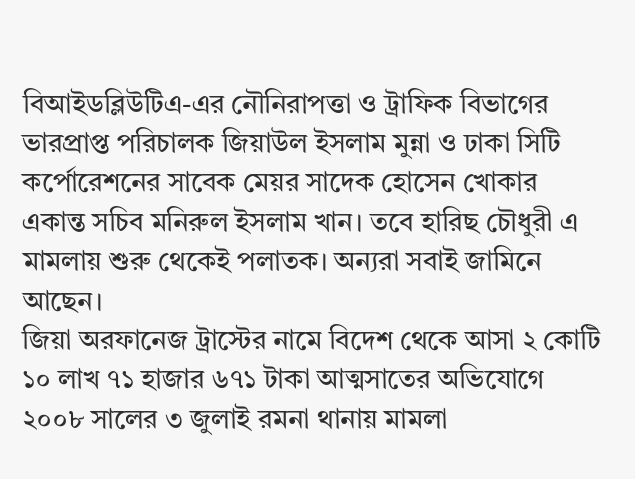বিআইডব্লিউটিএ-এর নৌনিরাপত্তা ও ট্রাফিক বিভাগের ভারপ্রাপ্ত পরিচালক জিয়াউল ইসলাম মুন্না ও ঢাকা সিটি কর্পোরেশনের সাবেক মেয়র সাদেক হোসেন খোকার একান্ত সচিব মনিরুল ইসলাম খান। তবে হারিছ চৌধুরী এ মামলায় শুরু থেকেই পলাতক। অন্যরা সবাই জামিনে আছেন।
জিয়া অরফানেজ ট্রাস্টের নামে বিদেশ থেকে আসা ২ কোটি ১০ লাখ ৭১ হাজার ৬৭১ টাকা আত্মসাতের অভিযোগে ২০০৮ সালের ৩ জুলাই রমনা থানায় মামলা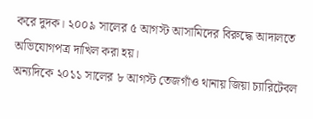করে দুদক। ২০০৯ সালের ৫ আগস্ট আসামিদের বিরুদ্ধে আদালতে অভিযোগপত্র দাখিল করা হয়।
অন্যদিকে ২০১১ সালের ৮ আগস্ট তেজগাঁও থানায় জিয়া চ্যারিটেবল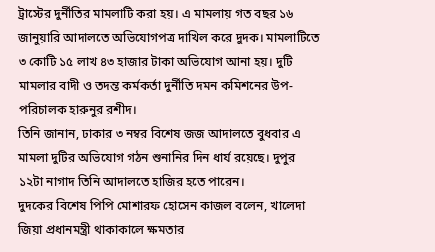ট্রাস্টের দুর্নীতির মামলাটি করা হয়। এ মামলায় গত বছর ১৬ জানুয়ারি আদালতে অভিযোগপত্র দাখিল করে দুদক। মামলাটিতে ৩ কোটি ১৫ লাখ ৪৩ হাজার টাকা অভিযোগ আনা হয়। দুটি মামলার বাদী ও তদন্ত কর্মকর্তা দুর্নীতি দমন কমিশনের উপ-পরিচালক হারুনুর রশীদ।
তিনি জানান, ঢাকার ৩ নম্বর বিশেষ জজ আদালতে বুধবার এ মামলা দুটির অভিযোগ গঠন শুনানির দিন ধার্য রয়েছে। দুপুর ১২টা নাগাদ তিনি আদালতে হাজির হতে পারেন।
দুদকের বিশেষ পিপি মোশারফ হোসেন কাজল বলেন, খালেদা জিয়া প্রধানমন্ত্রী থাকাকালে ক্ষমতার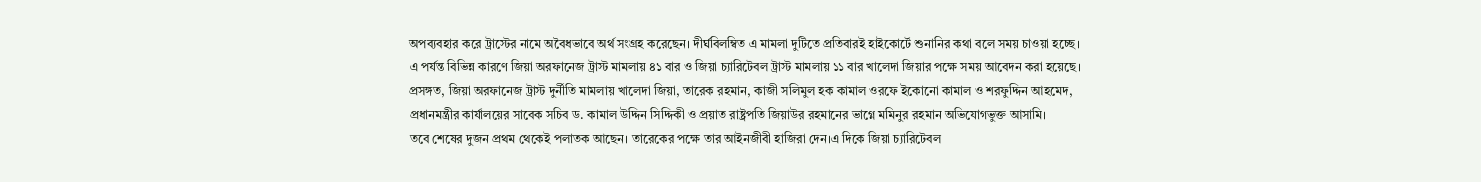অপব্যবহার করে ট্রাস্টের নামে অবৈধভাবে অর্থ সংগ্রহ করেছেন। দীর্ঘবিলম্বিত এ মামলা দুটিতে প্রতিবারই হাইকোর্টে শুনানির কথা বলে সময় চাওয়া হচ্ছে।
এ পর্যন্ত বিভিন্ন কারণে জিয়া অরফানেজ ট্রাস্ট মামলায় ৪১ বার ও জিয়া চ্যারিটেবল ট্রাস্ট মামলায় ১১ বার খালেদা জিয়ার পক্ষে সময় আবেদন করা হয়েছে।
প্রসঙ্গত, জিয়া অরফানেজ ট্রাস্ট দুর্নীতি মামলায় খালেদা জিয়া, তারেক রহমান, কাজী সলিমুল হক কামাল ওরফে ইকোনো কামাল ও শরফুদ্দিন আহমেদ, প্রধানমন্ত্রীর কার্যালয়ের সাবেক সচিব ড. কামাল উদ্দিন সিদ্দিকী ও প্রয়াত রাষ্ট্রপতি জিয়াউর রহমানের ভাগ্নে মমিনুর রহমান অভিযোগভুক্ত আসামি।
তবে শেষের দুজন প্রথম থেকেই পলাতক আছেন। তারেকের পক্ষে তার আইনজীবী হাজিরা দেন।এ দিকে জিয়া চ্যারিটেবল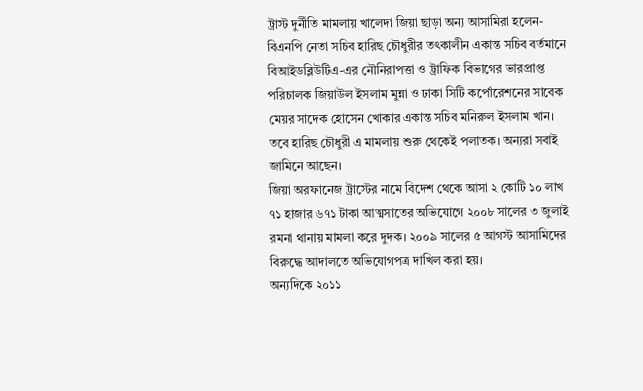ট্রাস্ট দুর্নীতি মামলায় খালেদা জিয়া ছাড়া অন্য আসামিরা হলেন- বিএনপি নেতা সচিব হারিছ চৌধুরীর তৎকালীন একান্ত সচিব বর্তমানে বিআইডব্লিউটিএ-এর নৌনিরাপত্তা ও ট্রাফিক বিভাগের ভারপ্রাপ্ত পরিচালক জিয়াউল ইসলাম মুন্না ও ঢাকা সিটি কর্পোরেশনের সাবেক মেয়র সাদেক হোসেন খোকার একান্ত সচিব মনিরুল ইসলাম খান। তবে হারিছ চৌধুরী এ মামলায় শুরু থেকেই পলাতক। অন্যরা সবাই জামিনে আছেন।
জিয়া অরফানেজ ট্রাস্টের নামে বিদেশ থেকে আসা ২ কোটি ১০ লাখ ৭১ হাজার ৬৭১ টাকা আত্মসাতের অভিযোগে ২০০৮ সালের ৩ জুলাই রমনা থানায় মামলা করে দুদক। ২০০৯ সালের ৫ আগস্ট আসামিদের বিরুদ্ধে আদালতে অভিযোগপত্র দাখিল করা হয়।
অন্যদিকে ২০১১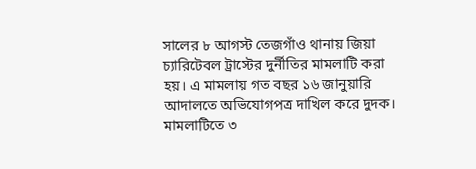সালের ৮ আগস্ট তেজগাঁও থানায় জিয়া চ্যারিটেবল ট্রাস্টের দুর্নীতির মামলাটি করা হয়। এ মামলায় গত বছর ১৬ জানুয়ারি আদালতে অভিযোগপত্র দাখিল করে দুদক। মামলাটিতে ৩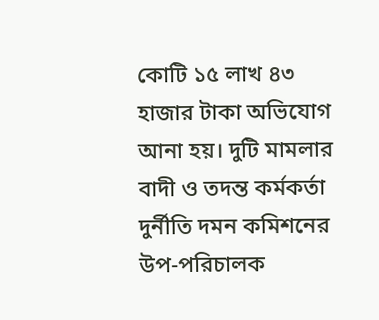কোটি ১৫ লাখ ৪৩ হাজার টাকা অভিযোগ আনা হয়। দুটি মামলার বাদী ও তদন্ত কর্মকর্তা দুর্নীতি দমন কমিশনের উপ-পরিচালক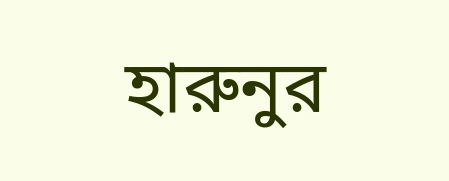হারুনুর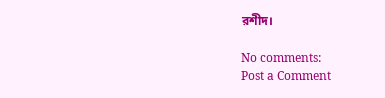রশীদ।

No comments:
Post a Comment